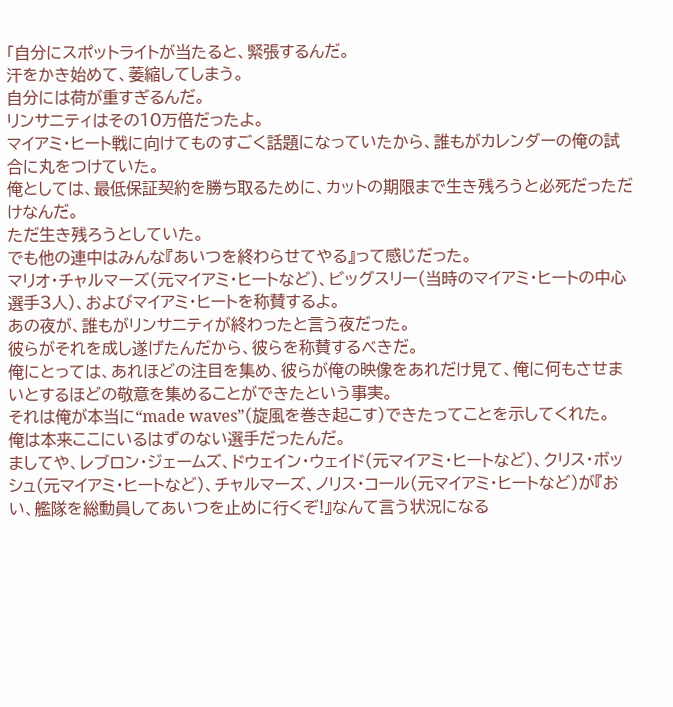「自分にスポットライトが当たると、緊張するんだ。
汗をかき始めて、萎縮してしまう。
自分には荷が重すぎるんだ。
リンサニティはその10万倍だったよ。
マイアミ・ヒート戦に向けてものすごく話題になっていたから、誰もがカレンダーの俺の試合に丸をつけていた。
俺としては、最低保証契約を勝ち取るために、カットの期限まで生き残ろうと必死だっただけなんだ。
ただ生き残ろうとしていた。
でも他の連中はみんな『あいつを終わらせてやる』って感じだった。
マリオ・チャルマーズ(元マイアミ・ヒートなど)、ビッグスリー(当時のマイアミ・ヒートの中心選手3人)、およびマイアミ・ヒートを称賛するよ。
あの夜が、誰もがリンサニティが終わったと言う夜だった。
彼らがそれを成し遂げたんだから、彼らを称賛するべきだ。
俺にとっては、あれほどの注目を集め、彼らが俺の映像をあれだけ見て、俺に何もさせまいとするほどの敬意を集めることができたという事実。
それは俺が本当に“made waves”(旋風を巻き起こす)できたってことを示してくれた。
俺は本来ここにいるはずのない選手だったんだ。
ましてや、レブロン・ジェームズ、ドウェイン・ウェイド(元マイアミ・ヒートなど)、クリス・ボッシュ(元マイアミ・ヒートなど)、チャルマーズ、ノリス・コール(元マイアミ・ヒートなど)が『おい、艦隊を総動員してあいつを止めに行くぞ!』なんて言う状況になる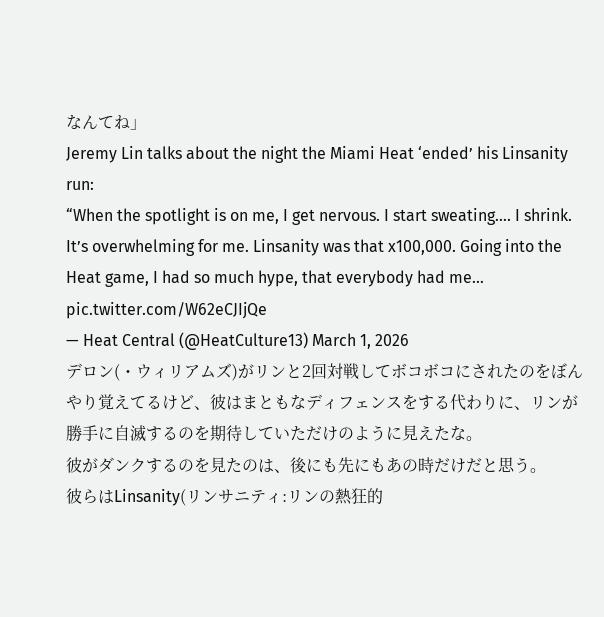なんてね」
Jeremy Lin talks about the night the Miami Heat ‘ended’ his Linsanity run:
“When the spotlight is on me, I get nervous. I start sweating…. I shrink. It’s overwhelming for me. Linsanity was that x100,000. Going into the Heat game, I had so much hype, that everybody had me… pic.twitter.com/W62eCJIjQe
— Heat Central (@HeatCulture13) March 1, 2026
デロン(・ウィリアムズ)がリンと2回対戦してボコボコにされたのをぼんやり覚えてるけど、彼はまともなディフェンスをする代わりに、リンが勝手に自滅するのを期待していただけのように見えたな。
彼がダンクするのを見たのは、後にも先にもあの時だけだと思う。
彼らはLinsanity(リンサニティ:リンの熱狂的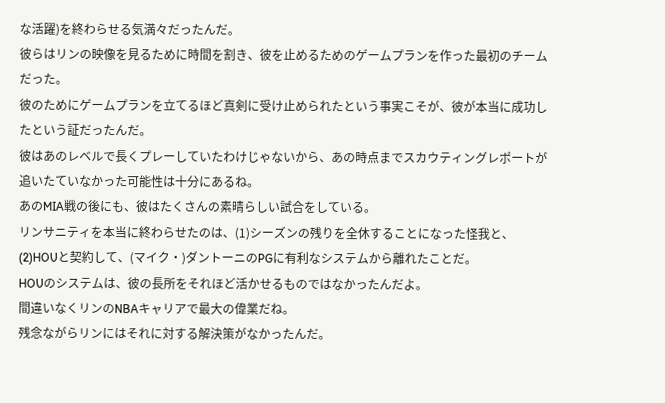な活躍)を終わらせる気満々だったんだ。
彼らはリンの映像を見るために時間を割き、彼を止めるためのゲームプランを作った最初のチームだった。
彼のためにゲームプランを立てるほど真剣に受け止められたという事実こそが、彼が本当に成功したという証だったんだ。
彼はあのレベルで長くプレーしていたわけじゃないから、あの時点までスカウティングレポートが追いたていなかった可能性は十分にあるね。
あのMIA戦の後にも、彼はたくさんの素晴らしい試合をしている。
リンサニティを本当に終わらせたのは、(1)シーズンの残りを全休することになった怪我と、(2)HOUと契約して、(マイク・)ダントーニのPGに有利なシステムから離れたことだ。
HOUのシステムは、彼の長所をそれほど活かせるものではなかったんだよ。
間違いなくリンのNBAキャリアで最大の偉業だね。
残念ながらリンにはそれに対する解決策がなかったんだ。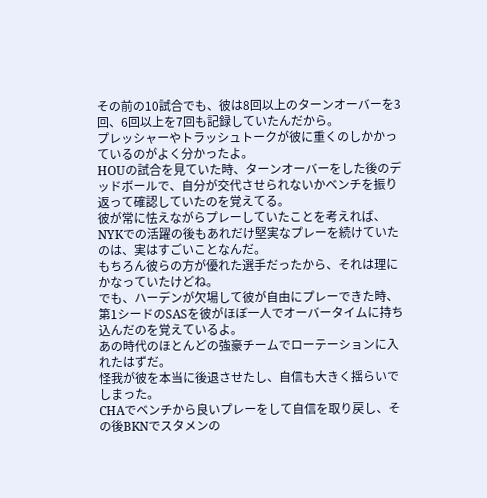その前の10試合でも、彼は8回以上のターンオーバーを3回、6回以上を7回も記録していたんだから。
プレッシャーやトラッシュトークが彼に重くのしかかっているのがよく分かったよ。
HOUの試合を見ていた時、ターンオーバーをした後のデッドボールで、自分が交代させられないかベンチを振り返って確認していたのを覚えてる。
彼が常に怯えながらプレーしていたことを考えれば、NYKでの活躍の後もあれだけ堅実なプレーを続けていたのは、実はすごいことなんだ。
もちろん彼らの方が優れた選手だったから、それは理にかなっていたけどね。
でも、ハーデンが欠場して彼が自由にプレーできた時、第1シードのSASを彼がほぼ一人でオーバータイムに持ち込んだのを覚えているよ。
あの時代のほとんどの強豪チームでローテーションに入れたはずだ。
怪我が彼を本当に後退させたし、自信も大きく揺らいでしまった。
CHAでベンチから良いプレーをして自信を取り戻し、その後BKNでスタメンの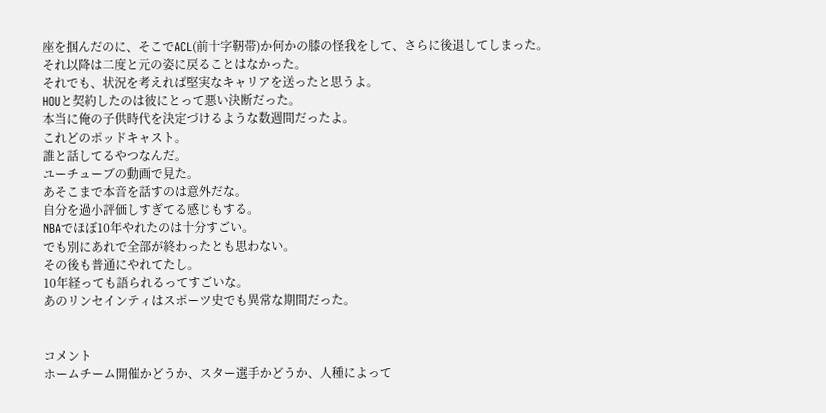座を掴んだのに、そこでACL(前十字靭帯)か何かの膝の怪我をして、さらに後退してしまった。
それ以降は二度と元の姿に戻ることはなかった。
それでも、状況を考えれば堅実なキャリアを送ったと思うよ。
HOUと契約したのは彼にとって悪い決断だった。
本当に俺の子供時代を決定づけるような数週間だったよ。
これどのポッドキャスト。
誰と話してるやつなんだ。
ユーチューブの動画で見た。
あそこまで本音を話すのは意外だな。
自分を過小評価しすぎてる感じもする。
NBAでほぼ10年やれたのは十分すごい。
でも別にあれで全部が終わったとも思わない。
その後も普通にやれてたし。
10年経っても語られるってすごいな。
あのリンセインティはスポーツ史でも異常な期間だった。


コメント
ホームチーム開催かどうか、スター選手かどうか、人種によって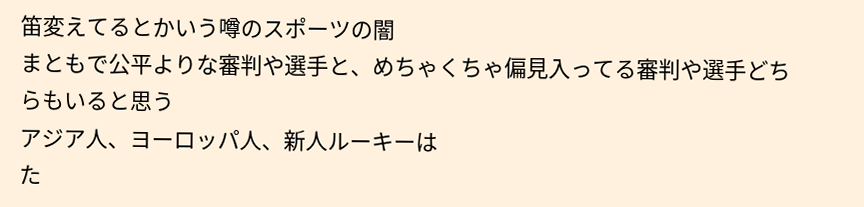笛変えてるとかいう噂のスポーツの闇
まともで公平よりな審判や選手と、めちゃくちゃ偏見入ってる審判や選手どちらもいると思う
アジア人、ヨーロッパ人、新人ルーキーは
た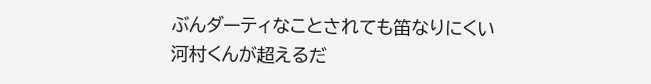ぶんダーティなことされても笛なりにくい
河村くんが超えるだ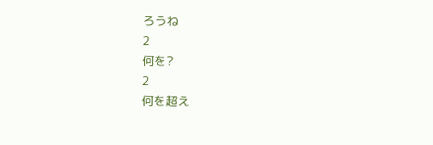ろうね
2
何を?
2
何を超え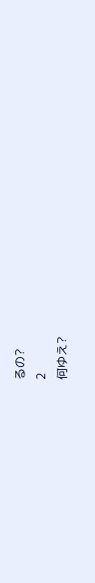るの?
2
何ゆえ?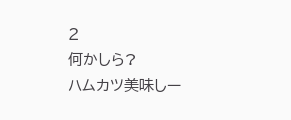2
何かしら?
ハムカツ美味しー